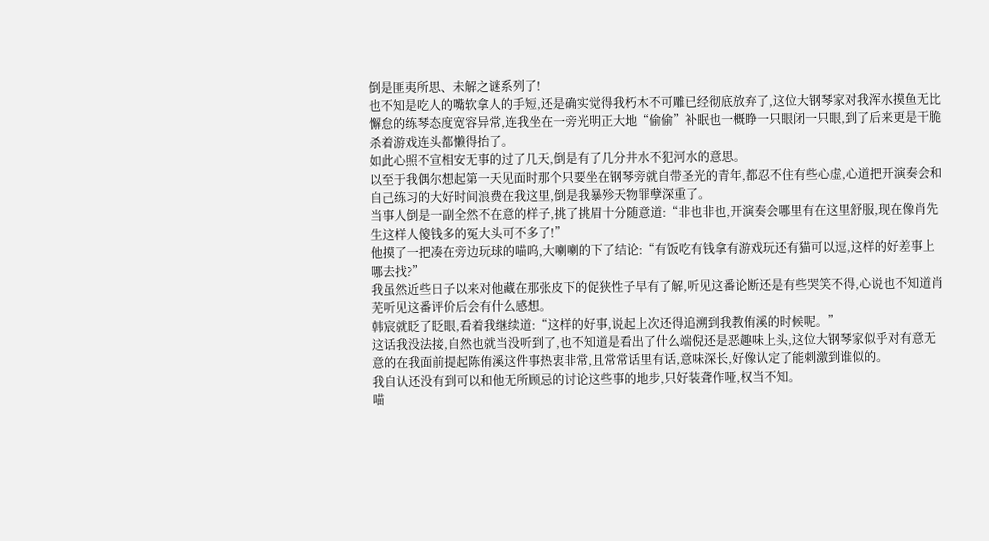倒是匪夷所思、未解之谜系列了!
也不知是吃人的嘴软拿人的手短,还是确实觉得我朽木不可雕已经彻底放弃了,这位大钢琴家对我浑水摸鱼无比懈怠的练琴态度宽容异常,连我坐在一旁光明正大地“偷偷”补眠也一概睁一只眼闭一只眼,到了后来更是干脆杀着游戏连头都懒得抬了。
如此心照不宣相安无事的过了几天,倒是有了几分井水不犯河水的意思。
以至于我偶尔想起第一天见面时那个只要坐在钢琴旁就自带圣光的青年,都忍不住有些心虚,心道把开演奏会和自己练习的大好时间浪费在我这里,倒是我暴殄天物罪孽深重了。
当事人倒是一副全然不在意的样子,挑了挑眉十分随意道:“非也非也,开演奏会哪里有在这里舒服,现在像肖先生这样人傻钱多的冤大头可不多了!”
他摸了一把凑在旁边玩球的喵呜,大喇喇的下了结论:“有饭吃有钱拿有游戏玩还有猫可以逗,这样的好差事上哪去找?”
我虽然近些日子以来对他藏在那张皮下的促狭性子早有了解,听见这番论断还是有些哭笑不得,心说也不知道肖芜听见这番评价后会有什么感想。
韩宸就眨了眨眼,看着我继续道:“这样的好事,说起上次还得追溯到我教侑溪的时候呢。”
这话我没法接,自然也就当没听到了,也不知道是看出了什么端倪还是恶趣味上头,这位大钢琴家似乎对有意无意的在我面前提起陈侑溪这件事热衷非常,且常常话里有话,意味深长,好像认定了能刺激到谁似的。
我自认还没有到可以和他无所顾忌的讨论这些事的地步,只好装聋作哑,权当不知。
喵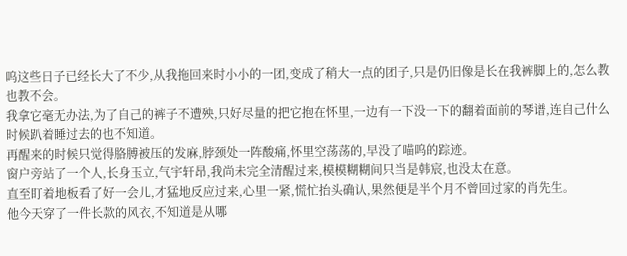呜这些日子已经长大了不少,从我拖回来时小小的一团,变成了稍大一点的团子,只是仍旧像是长在我裤脚上的,怎么教也教不会。
我拿它毫无办法,为了自己的裤子不遭殃,只好尽量的把它抱在怀里,一边有一下没一下的翻着面前的琴谱,连自己什么时候趴着睡过去的也不知道。
再醒来的时候只觉得胳膊被压的发麻,脖颈处一阵酸痛,怀里空荡荡的,早没了喵呜的踪迹。
窗户旁站了一个人,长身玉立,气宇轩昂,我尚未完全清醒过来,模模糊糊间只当是韩宸,也没太在意。
直至盯着地板看了好一会儿,才猛地反应过来,心里一紧,慌忙抬头确认,果然便是半个月不曾回过家的肖先生。
他今天穿了一件长款的风衣,不知道是从哪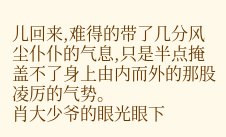儿回来,难得的带了几分风尘仆仆的气息,只是半点掩盖不了身上由内而外的那股凌厉的气势。
肖大少爷的眼光眼下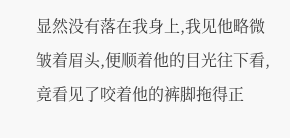显然没有落在我身上,我见他略微皱着眉头,便顺着他的目光往下看,竟看见了咬着他的裤脚拖得正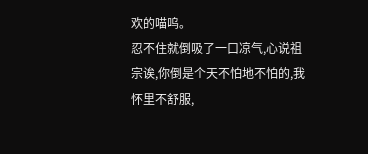欢的喵呜。
忍不住就倒吸了一口凉气,心说祖宗诶,你倒是个天不怕地不怕的,我怀里不舒服,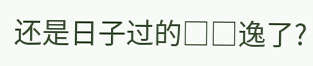还是日子过的□□逸了?